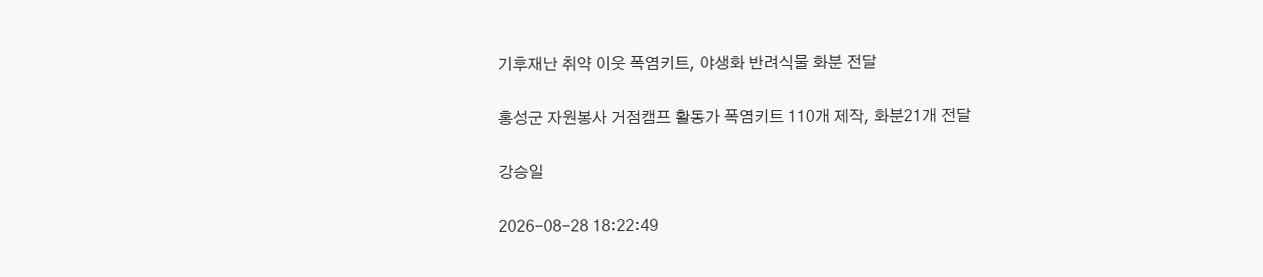기후재난 취약 이웃 폭염키트, 야생화 반려식물 화분 전달

홍성군 자원봉사 거점캠프 활동가 폭염키트 110개 제작, 화분21개 전달

강승일

2026-08-28 18:22:49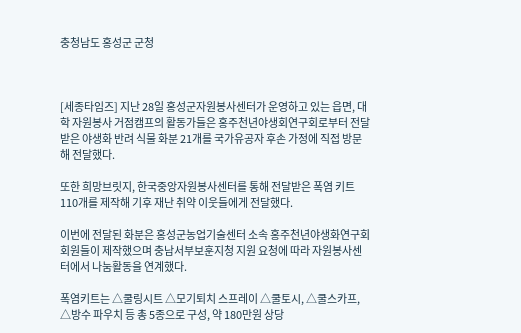충청남도 홍성군 군청



[세종타임즈] 지난 28일 홍성군자원봉사센터가 운영하고 있는 읍면, 대학 자원봉사 거점캠프의 활동가들은 홍주천년야생회연구회로부터 전달받은 야생화 반려 식물 화분 21개를 국가유공자 후손 가정에 직접 방문해 전달했다.

또한 희망브릿지, 한국중앙자원봉사센터를 통해 전달받은 폭염 키트 110개를 제작해 기후 재난 취약 이웃들에게 전달했다.

이번에 전달된 화분은 홍성군농업기술센터 소속 홍주천년야생화연구회 회원들이 제작했으며 충남서부보훈지청 지원 요청에 따라 자원봉사센터에서 나눔활동을 연계했다.

폭염키트는 △쿨링시트 △모기퇴치 스프레이 △쿨토시, △쿨스카프, △방수 파우치 등 총 5종으로 구성, 약 180만원 상당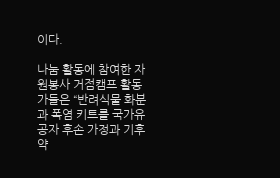이다.

나눔 활동에 참여한 자원봉사 거점캠프 활동가들은 “반려식물 화분과 폭염 키트를 국가유공자 후손 가정과 기후약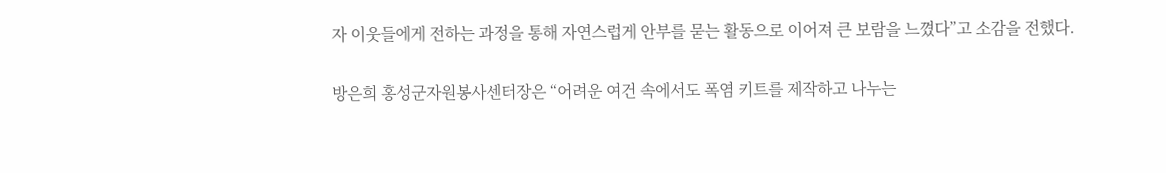자 이웃들에게 전하는 과정을 통해 자연스럽게 안부를 묻는 활동으로 이어져 큰 보람을 느꼈다”고 소감을 전했다.

방은희 홍성군자원봉사센터장은 “어려운 여건 속에서도 폭염 키트를 제작하고 나누는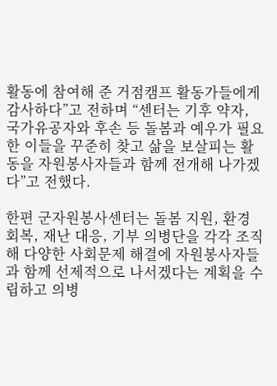활동에 참여해 준 거점캠프 활동가들에게 감사하다”고 전하며 “센터는 기후 약자, 국가유공자와 후손 등 돌봄과 예우가 필요한 이들을 꾸준히 찾고 삶을 보살피는 활동을 자원봉사자들과 함께 전개해 나가겠다”고 전했다.

한편 군자원봉사센터는 돌봄 지원, 환경 회복, 재난 대응, 기부 의병단을 각각 조직해 다양한 사회문제 해결에 자원봉사자들과 함께 선제적으로 나서겠다는 계획을 수립하고 의병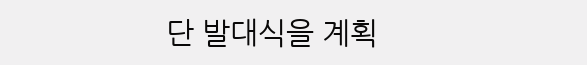단 발대식을 계획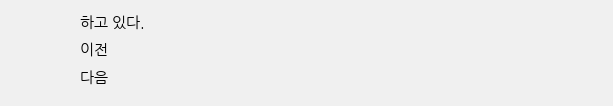하고 있다.
이전
다음